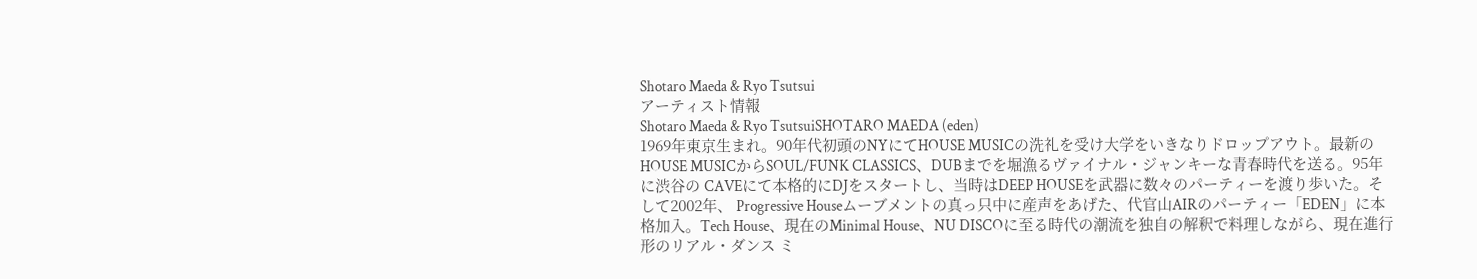Shotaro Maeda & Ryo Tsutsui
アーティスト情報
Shotaro Maeda & Ryo TsutsuiSHOTARO MAEDA (eden)
1969年東京生まれ。90年代初頭のNYにてHOUSE MUSICの洗礼を受け大学をいきなりドロップアウト。最新のHOUSE MUSICからSOUL/FUNK CLASSICS、DUBまでを堀漁るヴァイナル・ジャンキーな青春時代を送る。95年に渋谷の CAVEにて本格的にDJをスタートし、当時はDEEP HOUSEを武器に数々のパーティーを渡り歩いた。そして2002年、 Progressive Houseムーブメントの真っ只中に産声をあげた、代官山AIRのパーティー「EDEN」に本格加入。Tech House、現在のMinimal House、NU DISCOに至る時代の潮流を独自の解釈で料理しながら、現在進行形のリアル・ダンス ミ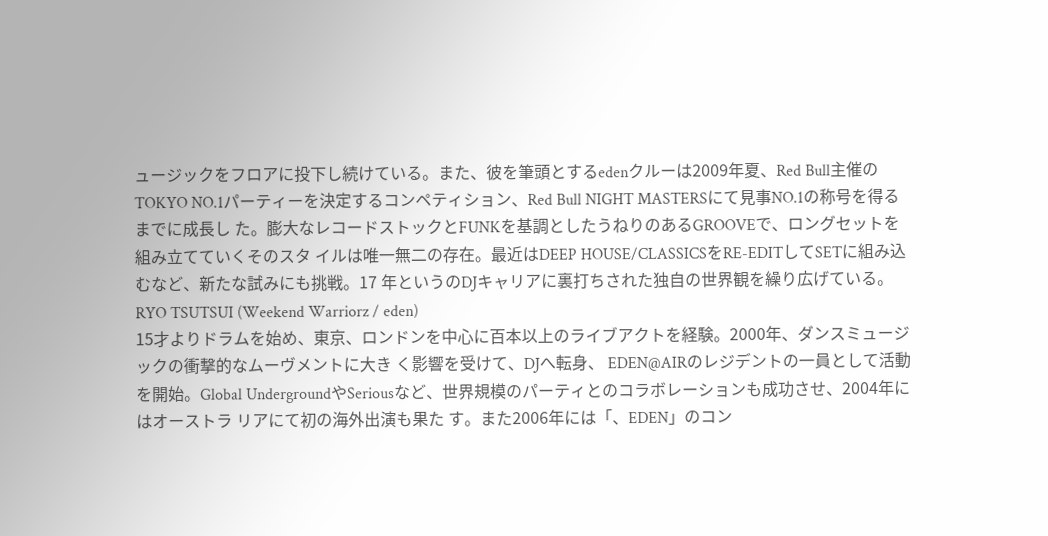ュージックをフロアに投下し続けている。また、彼を筆頭とするedenクルーは2009年夏、Red Bull主催のTOKYO NO.1パーティーを決定するコンペティション、Red Bull NIGHT MASTERSにて見事NO.1の称号を得るまでに成長し た。膨大なレコードストックとFUNKを基調としたうねりのあるGROOVEで、ロングセットを組み立てていくそのスタ イルは唯一無二の存在。最近はDEEP HOUSE/CLASSICSをRE-EDITしてSETに組み込むなど、新たな試みにも挑戦。17 年というのDJキャリアに裏打ちされた独自の世界観を繰り広げている。
RYO TSUTSUI (Weekend Warriorz / eden)
15才よりドラムを始め、東京、ロンドンを中心に百本以上のライブアクトを経験。2000年、ダンスミュージックの衝撃的なムーヴメントに大き く影響を受けて、DJへ転身、 EDEN@AIRのレジデントの一員として活動を開始。Global UndergroundやSeriousなど、世界規模のパーティとのコラボレーションも成功させ、2004年にはオーストラ リアにて初の海外出演も果た す。また2006年には「、EDEN」のコン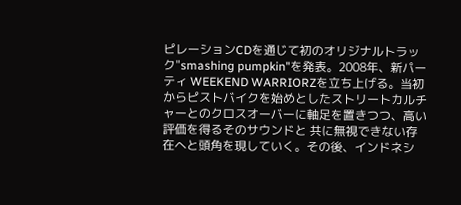ピレーションCDを通じて初のオリジナルトラック"smashing pumpkin"を発表。2008年、新パーティ WEEKEND WARRIORZを立ち上げる。当初からピストバイクを始めとしたストリートカルチャーとのクロスオーバーに軸足を置きつつ、高い評価を得るそのサウンドと 共に無視できない存在へと頭角を現していく。その後、インドネシ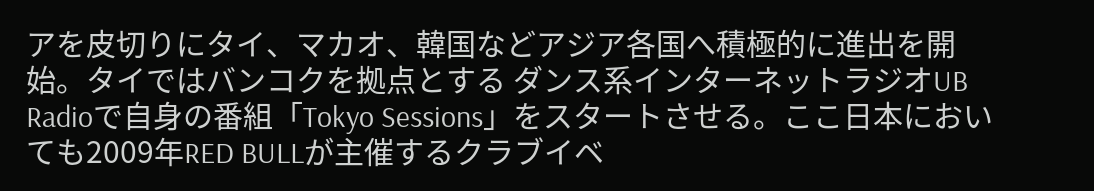アを皮切りにタイ、マカオ、韓国などアジア各国へ積極的に進出を開始。タイではバンコクを拠点とする ダンス系インターネットラジオUB Radioで自身の番組「Tokyo Sessions」をスタートさせる。ここ日本においても2009年RED BULLが主催するクラブイベ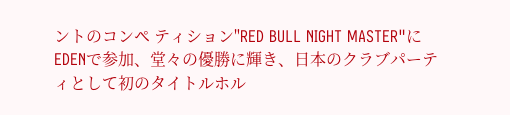ントのコンペ ティション"RED BULL NIGHT MASTER"にEDENで参加、堂々の優勝に輝き、日本のクラブパーティとして初のタイトルホル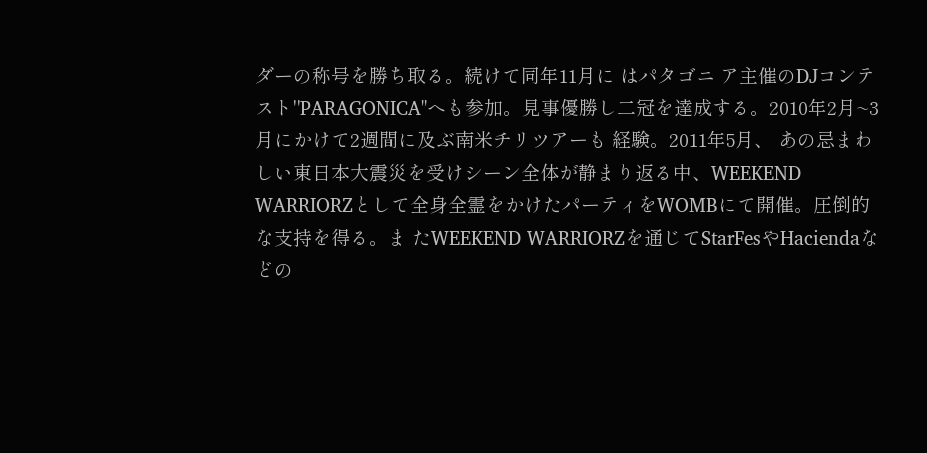ダーの称号を勝ち取る。続けて同年11月に はパタゴニ ア主催のDJコンテスト"PARAGONICA"へも参加。見事優勝し二冠を達成する。2010年2月~3月にかけて2週間に及ぶ南米チリツアーも 経験。2011年5月、 あの忌まわしい東日本大震災を受けシーン全体が静まり返る中、WEEKEND WARRIORZとして全身全霊をかけたパーティをWOMBにて開催。圧倒的な支持を得る。ま たWEEKEND WARRIORZを通じてStarFesやHaciendaなどの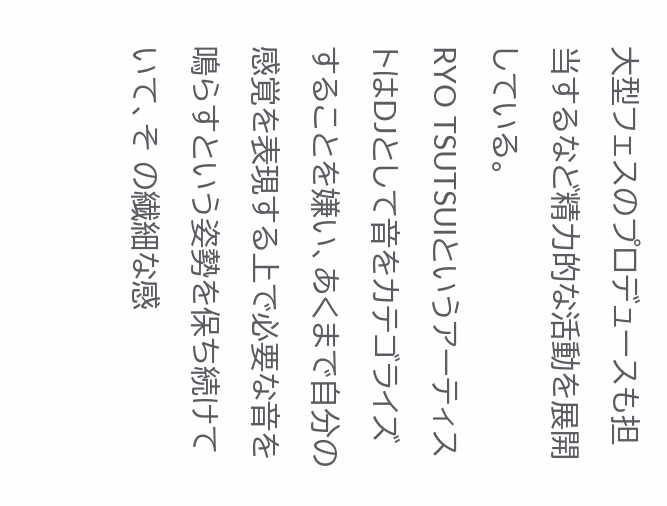大型フェスのプロデュースも担当するなど精力的な活動を展開している。
RYO TSUTSUIというアーティストはDJとして音をカテゴライズすることを嫌い、あくまで自分の感覚を表現する上で必要な音を鳴らすという姿勢を保ち続けていて、そ の繊細な感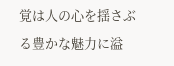覚は人の心を揺さぶる豊かな魅力に溢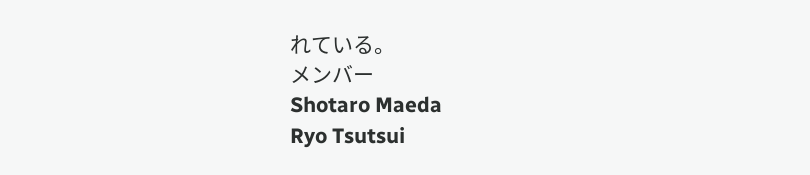れている。
メンバー
Shotaro Maeda
Ryo Tsutsui